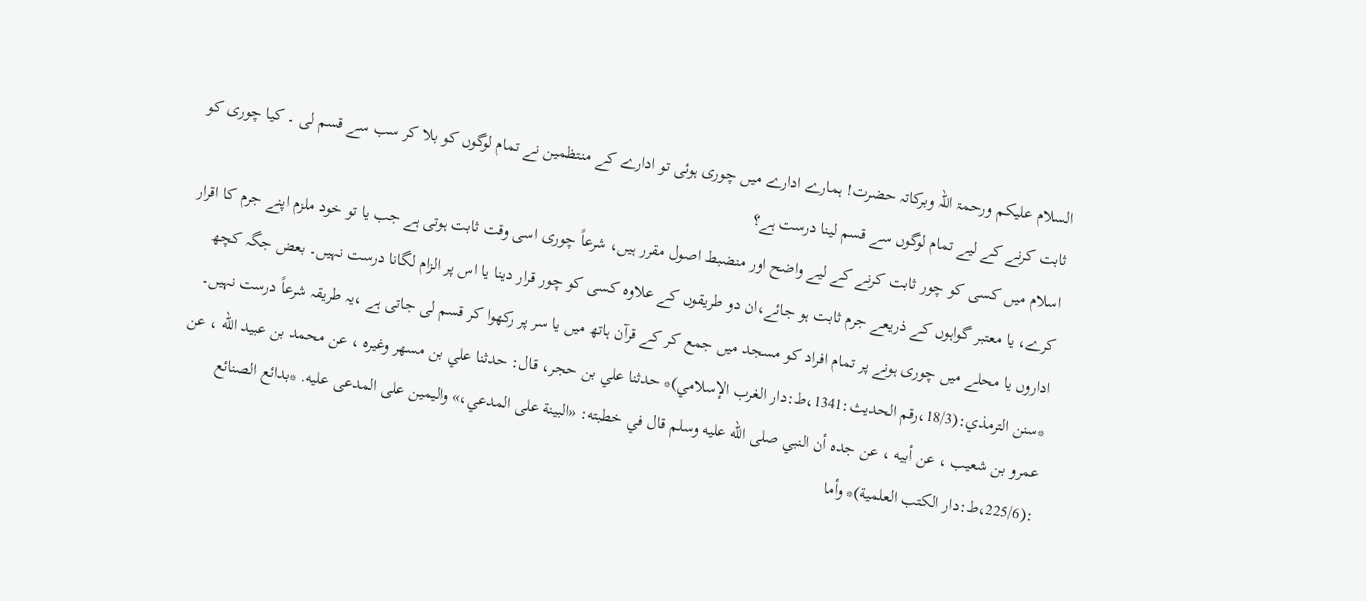السلام علیکم ورحمۃ اللہ وبرکاتہ حضرت! ہمارے ادارے میں چوری ہوئی تو ادارے کے منتظمین نے تمام لوگوں کو بلا کر سب سے قسم لی ۔ کیا چوری کو ثابت کرنے کے لیے تمام لوگوں سے قسم لینا درست ہے؟
اسلام میں کسی کو چور ثابت کرنے کے لیے واضح اور منضبط اصول مقرر ہیں، شرعاً چوری اسی وقت ثابت ہوتی ہے جب یا تو خود ملزم اپنے جرم کا اقرار کرے، یا معتبر گواہوں کے ذریعے جرم ثابت ہو جائے،ان دو طریقوں کے علاوہ کسی کو چور قرار دینا یا اس پر الزام لگانا درست نہیں۔ بعض جگہ کچھ اداروں یا محلے میں چوری ہونے پر تمام افراد کو مسجد میں جمع کر کے قرآن ہاتھ میں یا سر پر رکھوا کر قسم لی جاتی ہے ،یہ طریقہ شرعاً درست نہیں۔
*سنن الترمذي:(18/3،رقم الحديث:1341،ط:دار الغرب الإسلامي)* حدثنا علي بن حجر، قال: حدثنا علي بن مسهر وغيره ، عن محمد بن عبيد الله ، عن عمرو بن شعيب ، عن أبيه ، عن جده أن النبي صلى الله عليه وسلم قال في خطبته: «البينة على المدعي،» واليمين على المدعى عليه. *بدائع الصنائع :(225/6،ط:دار الكتب العلمية)* وأما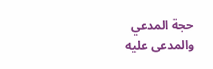حجة المدعي والمدعى عليه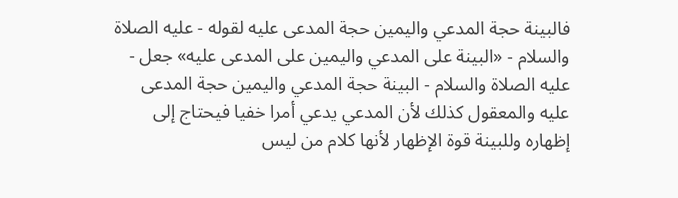فالبينة حجة المدعي واليمين حجة المدعى عليه لقوله - عليه الصلاة والسلام - «البينة على المدعي واليمين على المدعى عليه» جعل - عليه الصلاة والسلام - البينة حجة المدعي واليمين حجة المدعى عليه والمعقول كذلك لأن المدعي يدعي أمرا خفيا فيحتاج إلى إظهاره وللبينة قوة الإظهار لأنها كلام من ليس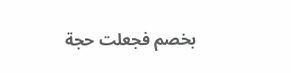بخصم فجعلت حجة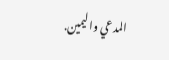المدعي واليمين.